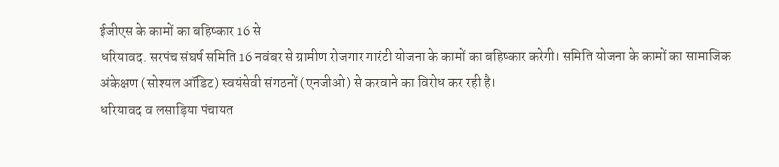ईजीएस के कामों का बहिष्कार 16 से
धरियावद. सरपंच संघर्ष समिति 16 नवंबर से ग्रामीण रोजगार गारंटी योजना के कामों का बहिष्कार करेगी। समिति योजना के कामों का सामाजिक अंकेक्षण (सोश्यल ऑडिट) स्वयंसेवी संगठनों (एनजीओ) से करवाने का विरोध कर रही है।
धरियावद व लसाड़िया पंचायत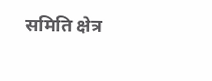समिति क्षेत्र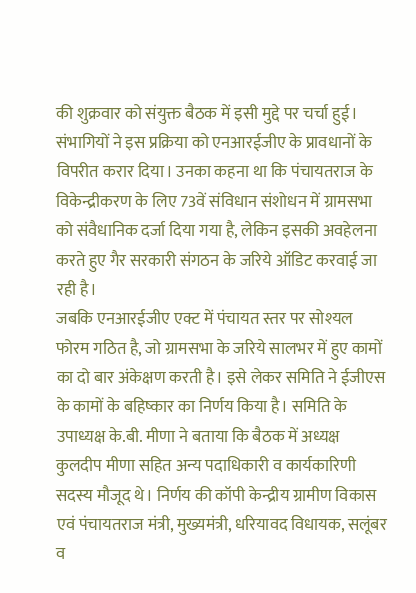की शुक्रवार को संयुक्त बैठक में इसी मुद्दे पर चर्चा हुई। संभागियों ने इस प्रक्रिया को एनआरईजीए के प्रावधानों के विपरीत करार दिया। उनका कहना था कि पंचायतराज के विकेन्द्रीकरण के लिए 73वें संविधान संशोधन में ग्रामसभा को संवैधानिक दर्जा दिया गया है, लेकिन इसकी अवहेलना करते हुए गैर सरकारी संगठन के जरिये ऑडिट करवाई जा रही है।
जबकि एनआरईजीए एक्ट में पंचायत स्तर पर सोश्यल फोरम गठित है, जो ग्रामसभा के जरिये सालभर में हुए कामों का दो बार अंकेक्षण करती है। इसे लेकर समिति ने ईजीएस के कामों के बहिष्कार का निर्णय किया है। समिति के उपाध्यक्ष के.बी. मीणा ने बताया कि बैठक में अध्यक्ष कुलदीप मीणा सहित अन्य पदाधिकारी व कार्यकारिणी सदस्य मौजूद थे। निर्णय की कॉपी केन्द्रीय ग्रामीण विकास एवं पंचायतराज मंत्री, मुख्यमंत्री, धरियावद विधायक, सलूंबर व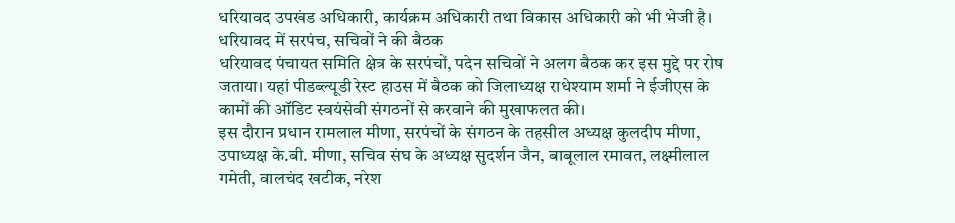धरियावद उपखंड अधिकारी, कार्यक्रम अधिकारी तथा विकास अधिकारी को भी भेजी है।
धरियावद में सरपंच, सचिवों ने की बैठक
धरियावद पंचायत समिति क्षेत्र के सरपंचों, पदेन सचिवों ने अलग बैठक कर इस मुद्दे पर रोष जताया। यहां पीडब्ल्यूडी रेस्ट हाउस में बैठक को जिलाध्यक्ष राधेश्याम शर्मा ने ईजीएस के कामों की ऑडिट स्वयंसेवी संगठनों से करवाने की मुखाफलत की।
इस दौरान प्रधान रामलाल मीणा, सरपंचों के संगठन के तहसील अध्यक्ष कुलदीप मीणा, उपाध्यक्ष के.बी. मीणा, सचिव संघ के अध्यक्ष सुदर्शन जैन, बाबूलाल रमावत, लक्ष्मीलाल गमेती, वालचंद खटीक, नरेश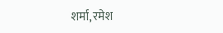शर्मा, रमेश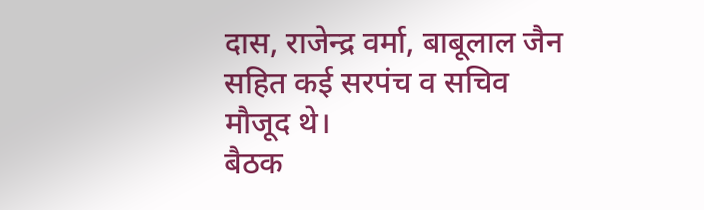दास, राजेन्द्र वर्मा, बाबूलाल जैन सहित कई सरपंच व सचिव मौजूद थे।
बैठक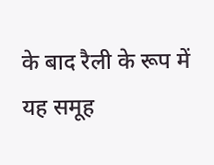के बाद रैली के रूप में यह समूह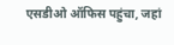एसडीओ ऑफिस पहुंचा, जहां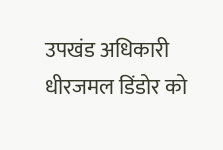उपखंड अधिकारी धीरजमल डिंडोर को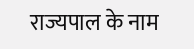राज्यपाल के नाम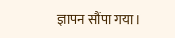ज्ञापन सौंपा गया।